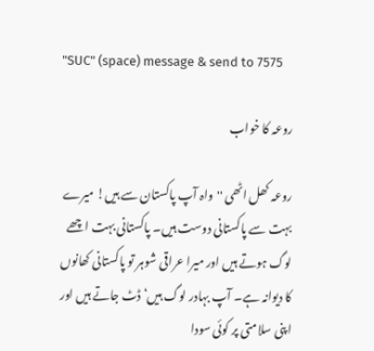"SUC" (space) message & send to 7575

روعہ کا خواب

روعہ کھل اٹھی ''واہ آپ پاکستان سے ہیں! میرے بہت سے پاکستانی دوست ہیں۔ پاکستانی بہت اچھے لوگ ہوتے ہیں اور میرا عراقی شوہر تو پاکستانی کھانوں کا دیوانہ ہے۔ آپ بہادر لوگ ہیں‘ ڈٹ جاتے ہیں اور اپنی سلامتی پر کوئی سودا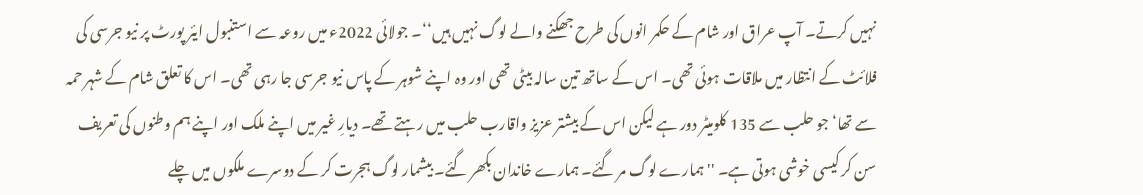نہیں کرتے۔ آپ عراق اور شام کے حکمر انوں کی طرح جھکنے والے لوگ نہیں ہیں‘‘۔ جولائی 2022ء میں روعہ سے استنبول ایئر پورٹ پر نیو جرسی کی فلائٹ کے انتظار میں ملاقات ہوئی تھی۔ اس کے ساتھ تین سالہ بیٹی تھی اور وہ اپنے شوہر کے پاس نیو جرسی جا رہی تھی۔ اس کا تعلق شام کے شہر حمہ سے تھا‘ جو حلب سے 135 کلومیٹر دور ہے لیکن اس کے بیشتر عزیز واقارب حلب میں رہتے تھے۔ دیارِ غیر میں اپنے ملک اور اپنے ہم وطنوں کی تعریف سن کر کیسی خوشی ہوتی ہے۔ ''ہمارے لوگ مر گئے۔ ہمارے خاندان بکھر گئے۔ بیشمار لوگ ہجرت کر کے دوسرے ملکوں میں چلے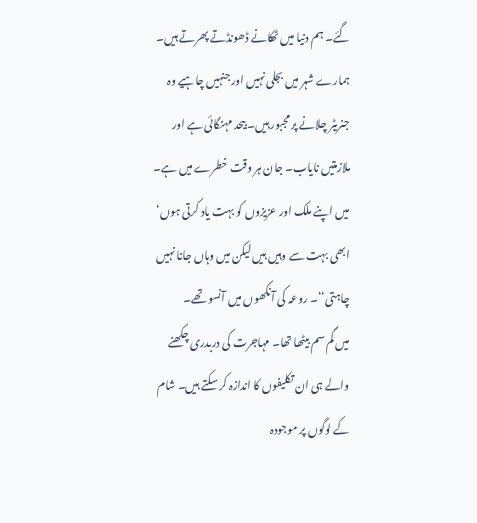گئے۔ ہم دنیا میں ٹھکانے ڈھونڈتے پھرتے ہیں۔ ہمارے شہر میں بجلی نہیں اور جنہیں چاہیے وہ جنریٹر چلانے پر مجبور ہیں۔ بیحد مہنگائی ہے اور ملازمتیں نایاب۔ جان ہر وقت خطرے میں ہے۔ میں اپنے ملک اور عزیزوں کو بہت یاد کرتی ہوں‘ ابھی بہت سے وہیں ہیں لیکن میں وہاں جانا نہیں چاہتی‘‘۔ روعہ کی آنکھوں میں آنسو تھے۔
میں گم سم بیٹھا تھا۔ مہاجرت کی دربدری چکھنے والے ہی ان تکلیفوں کا اندازہ کر سکتے ہیں۔ شام کے لوگوں پر موجودہ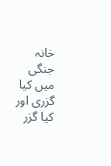خانہ جنگی میں کیا گزری اور کیا گزر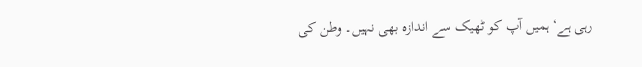رہی ہے‘ ہمیں آپ کو ٹھیک سے اندازہ بھی نہیں۔ وطن کی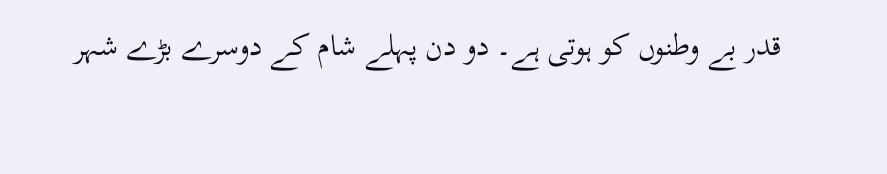قدر بے وطنوں کو ہوتی ہے۔ دو دن پہلے شام کے دوسرے بڑے شہر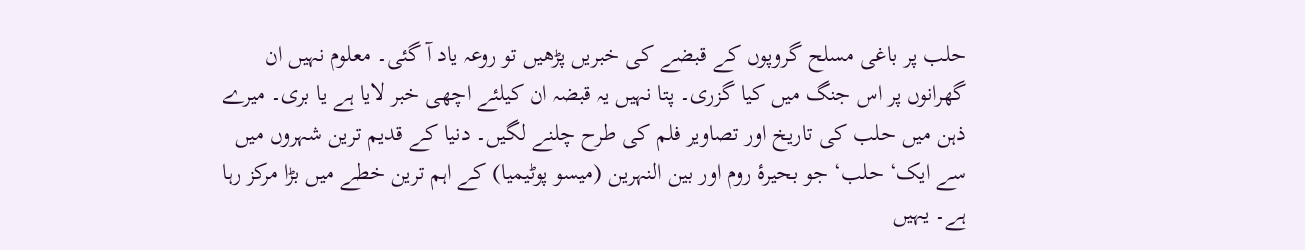حلب پر باغی مسلح گروپوں کے قبضے کی خبریں پڑھیں تو روعہ یاد آ گئی۔ معلوم نہیں ان گھرانوں پر اس جنگ میں کیا گزری۔ پتا نہیں یہ قبضہ ان کیلئے اچھی خبر لایا ہے یا بری۔ میرے ذہن میں حلب کی تاریخ اور تصاویر فلم کی طرح چلنے لگیں۔ دنیا کے قدیم ترین شہروں میں سے ایک‘ حلب‘ جو بحیرۂ روم اور بین النہرین (میسو پوٹیمیا) کے اہم ترین خطے میں بڑا مرکز رہا ہے۔ یہیں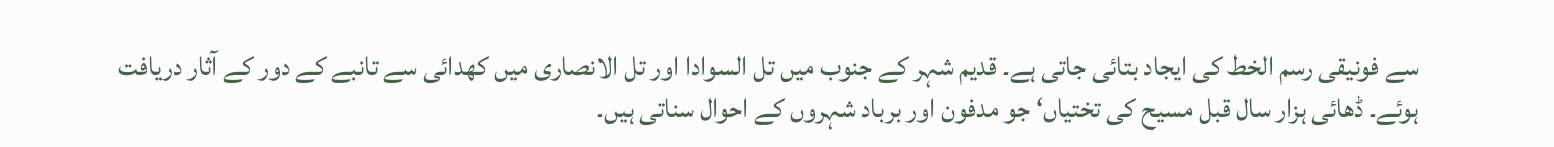سے فونیقی رسم الخط کی ایجاد بتائی جاتی ہے۔ قدیم شہر کے جنوب میں تل السوادا اور تل الانصاری میں کھدائی سے تانبے کے دور کے آثار دریافت ہوئے۔ ڈھائی ہزار سال قبل مسیح کی تختیاں‘ جو مدفون اور برباد شہروں کے احوال سناتی ہیں۔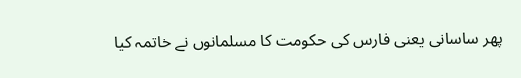پھر ساسانی یعنی فارس کی حکومت کا مسلمانوں نے خاتمہ کیا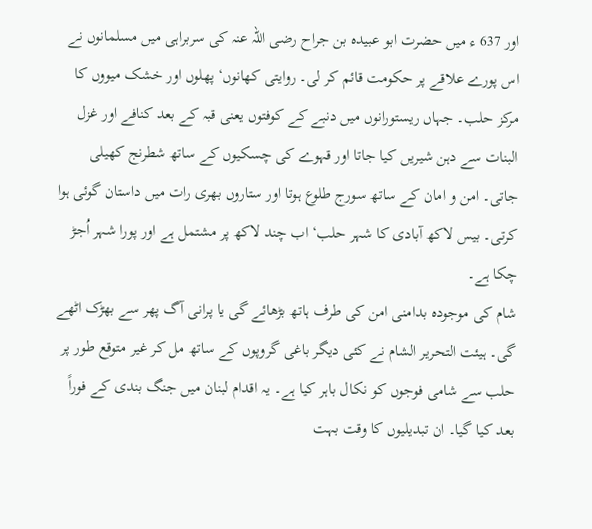اور 637 ء میں حضرت ابو عبیدہ بن جراح رضی اللہ عنہ کی سربراہی میں مسلمانوں نے اس پورے علاقے پر حکومت قائم کر لی۔ روایتی کھانوں‘ پھلوں اور خشک میووں کا مرکز حلب۔ جہاں ریستورانوں میں دنبے کے کوفتوں یعنی قبہ کے بعد کنافے اور غزل البنات سے دہن شیریں کیا جاتا اور قہوے کی چسکیوں کے ساتھ شطرنج کھیلی جاتی۔ امن و امان کے ساتھ سورج طلوع ہوتا اور ستاروں بھری رات میں داستان گوئی ہوا کرتی۔ بیس لاکھ آبادی کا شہر حلب‘ اب چند لاکھ پر مشتمل ہے اور پورا شہر اُجڑ چکا ہے۔
شام کی موجودہ بدامنی امن کی طرف ہاتھ بڑھائے گی یا پرانی آگ پھر سے بھڑک اٹھے گی۔ ہیئت التحریر الشام نے کئی دیگر باغی گروپوں کے ساتھ مل کر غیر متوقع طور پر حلب سے شامی فوجوں کو نکال باہر کیا ہے۔ یہ اقدام لبنان میں جنگ بندی کے فوراً بعد کیا گیا۔ ان تبدیلیوں کا وقت بہت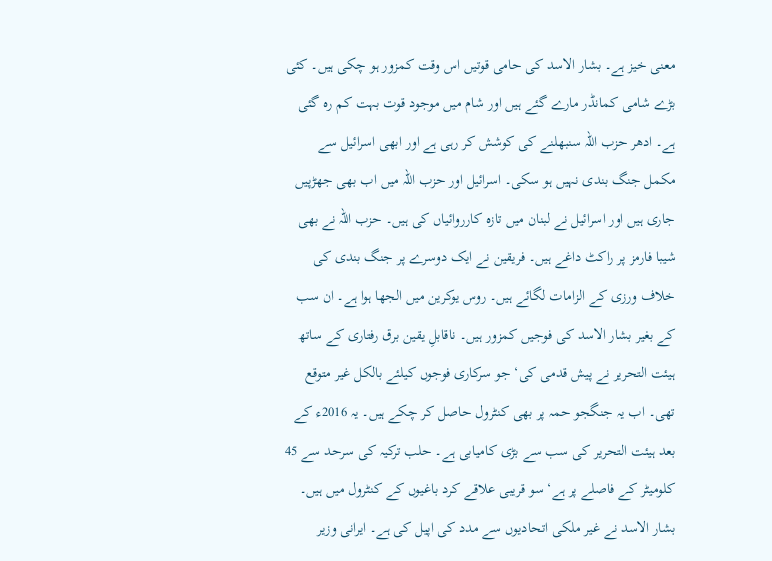معنی خیز ہے۔ بشار الاسد کی حامی قوتیں اس وقت کمزور ہو چکی ہیں۔ کئی بڑے شامی کمانڈر مارے گئے ہیں اور شام میں موجود قوت بہت کم رہ گئی ہے۔ ادھر حزب اللہ سنبھلنے کی کوشش کر رہی ہے اور ابھی اسرائیل سے مکمل جنگ بندی نہیں ہو سکی۔ اسرائیل اور حزب اللہ میں اب بھی جھڑپیں جاری ہیں اور اسرائیل نے لبنان میں تازہ کارروائیاں کی ہیں۔ حزب اللہ نے بھی شیبا فارمز پر راکٹ داغے ہیں۔ فریقین نے ایک دوسرے پر جنگ بندی کی خلاف ورزی کے الزامات لگائے ہیں۔ روس یوکرین میں الجھا ہوا ہے۔ ان سب کے بغیر بشار الاسد کی فوجیں کمزور ہیں۔ ناقابلِ یقین برق رفتاری کے ساتھ ہیئت التحریر نے پیش قدمی کی‘ جو سرکاری فوجوں کیلئے بالکل غیر متوقع تھی۔ اب یہ جنگجو حمہ پر بھی کنٹرول حاصل کر چکے ہیں۔ یہ 2016ء کے بعد ہیئت التحریر کی سب سے بڑی کامیابی ہے۔ حلب ترکیہ کی سرحد سے 45 کلومیٹر کے فاصلے پر ہے‘ سو قریبی علاقے کرد باغیوں کے کنٹرول میں ہیں۔ بشار الاسد نے غیر ملکی اتحادیوں سے مدد کی اپیل کی ہے۔ ایرانی وزیر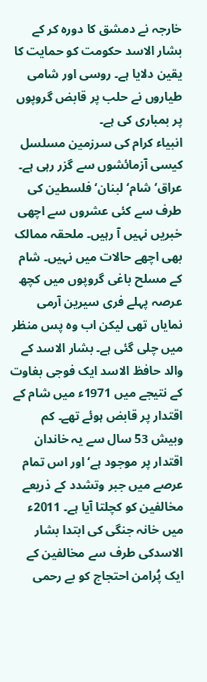خارجہ نے دمشق کا دورہ کر کے بشار الاسد حکومت کو حمایت کا یقین دلایا ہے۔ روسی اور شامی طیاروں نے حلب پر قابض گروپوں پر بمباری کی ہے۔
انبیاء کرام کی سرزمین مسلسل کیسی آزمائشوں سے گزر رہی ہے۔ عراق‘ شام‘ لبنان‘ فلسطین کی طرف سے کئی عشروں سے اچھی خبریں نہیں آ رہیں۔ ملحقہ ممالک بھی اچھے حالات میں نہیں۔ شام کے مسلح باغی گروپوں میں کچھ عرصہ پہلے فری سیرین آرمی نمایاں تھی لیکن اب وہ پس منظر میں چلی گئی ہے۔ بشار الاسد کے والد حافظ الاسد ایک فوجی بغاوت کے نتیجے میں 1971ء میں شام کے اقتدار پر قابض ہوئے تھے۔ کم وبیش 53 سال سے یہ خاندان اقتدار پر موجود ہے‘ اور اس تمام عرصے میں جبر وتشدد کے ذریعے مخالفین کو کچلتا آیا ہے۔ 2011ء میں خانہ جنگی کی ابتدا بشار الاسدکی طرف سے مخالفین کے ایک پُرامن احتجاج کو بے رحمی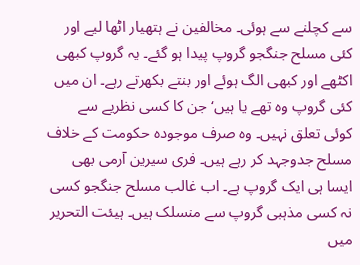سے کچلنے سے ہوئی۔ مخالفین نے ہتھیار اٹھا لیے اور کئی مسلح جنگجو گروپ پیدا ہو گئے۔ یہ گروپ کبھی اکٹھے اور کبھی الگ ہوئے اور بنتے بکھرتے رہے۔ ان میں کئی گروپ وہ تھے یا ہیں‘ جن کا کسی نظریے سے کوئی تعلق نہیں۔ وہ صرف موجودہ حکومت کے خلاف مسلح جدوجہد کر رہے ہیں۔ فری سیرین آرمی بھی ایسا ہی ایک گروپ ہے۔ اب غالب مسلح جنگجو کسی نہ کسی مذہبی گروپ سے منسلک ہیں۔ ہیئت التحریر میں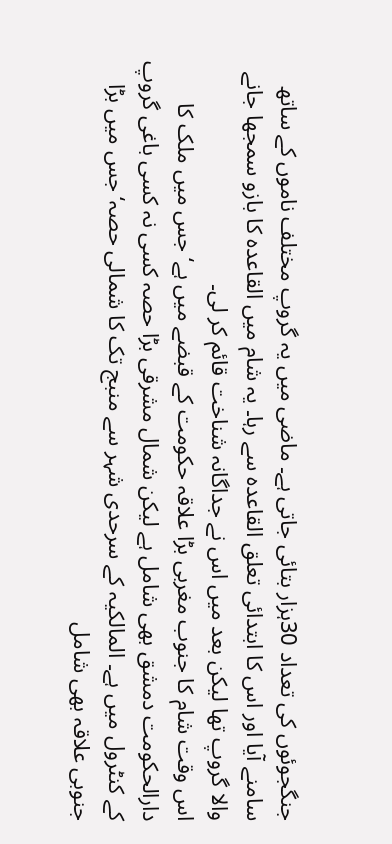جنگجوئوں کی تعداد 30ہزار بتائی جاتی ہے۔ ماضی میں یہ گروپ مختلف ناموں کے ساتھ سامنے آیا اور اس کا ابتدائی تعلق القاعدہ سے رہا۔ یہ شام میں القاعدہ کا بازو سمجھا جانے والا گروپ تھا لیکن بعد میں اس نے جداگانہ شناخت قائم کر لی۔
اس وقت شام کا جنوب مغربی بڑا علاقہ حکومت کے قبضے میں ہے‘ جس میں ملک کا دارالحکومت دمشق بھی شامل ہے لیکن شمال مشرقی بڑا حصہ کسی نہ کسی باغی گروپ کے کنٹرول میں ہے۔ المالکیہ کے سرحدی شہر سے منبج تک کا شمالی حصہ‘ جس میں بڑا جنوبی علاقہ بھی شامل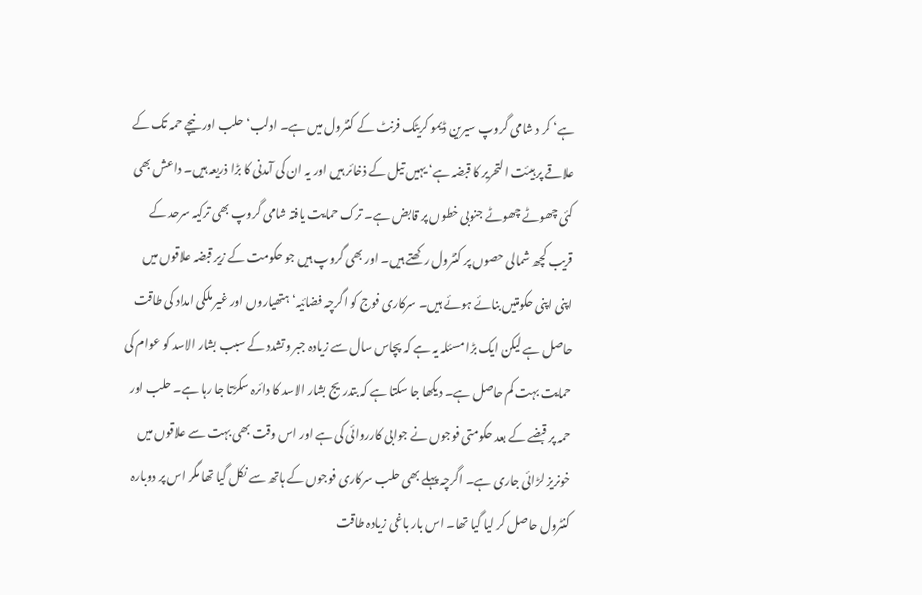ہے‘ کر د شامی گروپ سیرین ڈیمو کریٹک فرنٹ کے کنٹرول میں ہے۔ ادلب‘ حلب اور نیچے حمہ تک کے علاقے پر ہیئت التحریر کا قبضہ ہے‘ یہیں تیل کے ذخائر ہیں اور یہ ان کی آمدنی کا بڑا ذریعہ ہیں۔ داعش بھی کئی چھوٹے چھوٹے جنوبی خطوں پر قابض ہے۔ ترک حمایت یافتہ شامی گروپ بھی ترکیہ سرحد کے قریب کچھ شمالی حصوں پر کنٹرول رکھتے ہیں۔ اور بھی گروپ ہیں جو حکومت کے زیر قبضہ علاقوں میں اپنی اپنی حکومتیں بنائے ہوئے ہیں۔ سرکاری فوج کو اگرچہ فضائیہ‘ ہتھیاروں اور غیر ملکی امداد کی طاقت حاصل ہے لیکن ایک بڑا مسئلہ یہ ہے کہ پچاس سال سے زیادہ جبر وتشدد کے سبب بشار الاسد کو عوام کی حمایت بہت کم حاصل ہے۔ دیکھا جا سکتا ہے کہ بتدریج بشار الاسد کا دائرہ سکڑتا جا رہا ہے۔ حلب اور حمہ پر قبضے کے بعد حکومتی فوجوں نے جوابی کارروائی کی ہے اور اس وقت بھی بہت سے علاقوں میں خونریز لڑائی جاری ہے۔ اگرچہ پہلے بھی حلب سرکاری فوجوں کے ہاتھ سے نکل گیا تھا مگر اس پر دوبارہ کنٹرول حاصل کر لیا گیا تھا۔ اس بار باغی زیادہ طاقت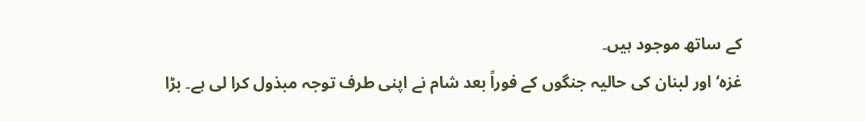کے ساتھ موجود ہیں۔
غزہ‘ اور لبنان کی حالیہ جنگوں کے فوراً بعد شام نے اپنی طرف توجہ مبذول کرا لی ہے۔ بڑا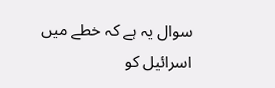سوال یہ ہے کہ خطے میں اسرائیل کو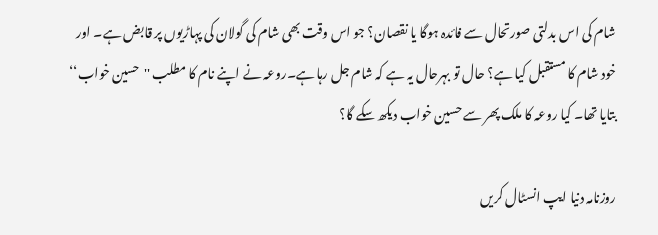شام کی اس بدلتی صورتحال سے فائدہ ہوگا یا نقصان؟ جو اس وقت بھی شام کی گولان کی پہاڑیوں پر قابض ہے۔ اور خود شام کا مستقبل کیا ہے؟ حال تو بہرحال یہ ہے کہ شام جل رہا ہے۔روعہ نے اپنے نام کا مطلب ''حسین خواب‘‘ بتایا تھا۔ کیا روعہ کا ملک پھر سے حسین خواب دیکھ سکے گا؟

روزنامہ دنیا ایپ انسٹال کریں